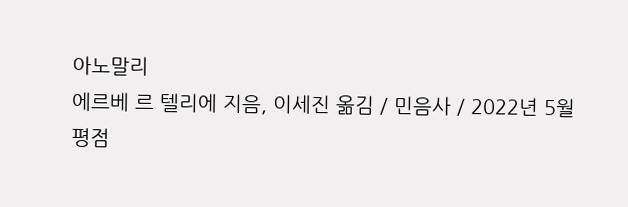아노말리
에르베 르 텔리에 지음, 이세진 옮김 / 민음사 / 2022년 5월
평점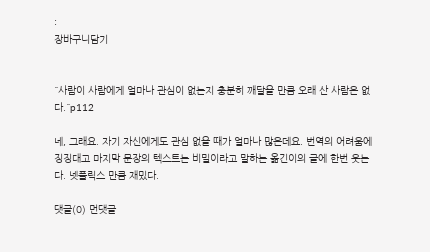:
장바구니담기


˝사람이 사람에게 얼마나 관심이 없는지 충분히 깨달을 만큼 오래 산 사람은 없다.˝p112

네, 그래요. 자기 자신에게도 관심 없을 때가 얼마나 많은데요. 번역의 어려움에 징징대고 마지막 문장의 텍스트는 비밀이라고 말하는 옮긴이의 글에 한번 웃는다. 넷플릭스 만큼 재밌다.

댓글(0) 먼댓글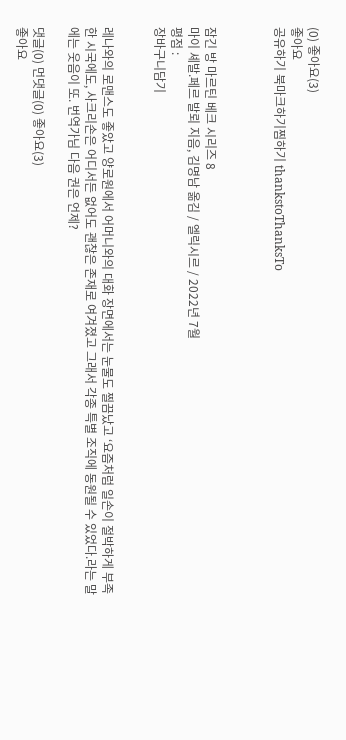(0) 좋아요(3)
좋아요
공유하기 북마크하기찜하기 thankstoThanksTo



잠긴 방 마르틴 베크 시리즈 8
마이 셰발.페르 발뢰 지음, 김명남 옮김 / 엘릭시르 / 2022년 7월
평점 :
장바구니담기


레나와의 로맨스도 좋았고 양로원에서 어머니와의 대화 장면에서는 눈물도 찔끔났고 ‘요즘처럼 일손이 절박하게 부족한 시국에도, 사크리손은 어디서든 없어도 괜찮은 존재로 여겨졌고 그래서 각종 특별 조직에 동원될 수 있었다.라는 말에는 웃음이 또. 번역가님 다음 권은 언제?

댓글(0) 먼댓글(0) 좋아요(3)
좋아요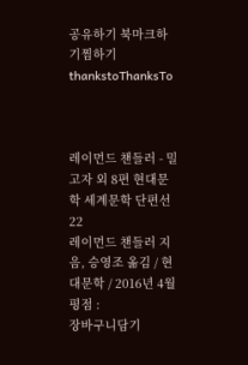공유하기 북마크하기찜하기 thankstoThanksTo



레이먼드 챈들러 - 밀고자 외 8편 현대문학 세계문학 단편선 22
레이먼드 챈들러 지음, 승영조 옮김 / 현대문학 / 2016년 4월
평점 :
장바구니담기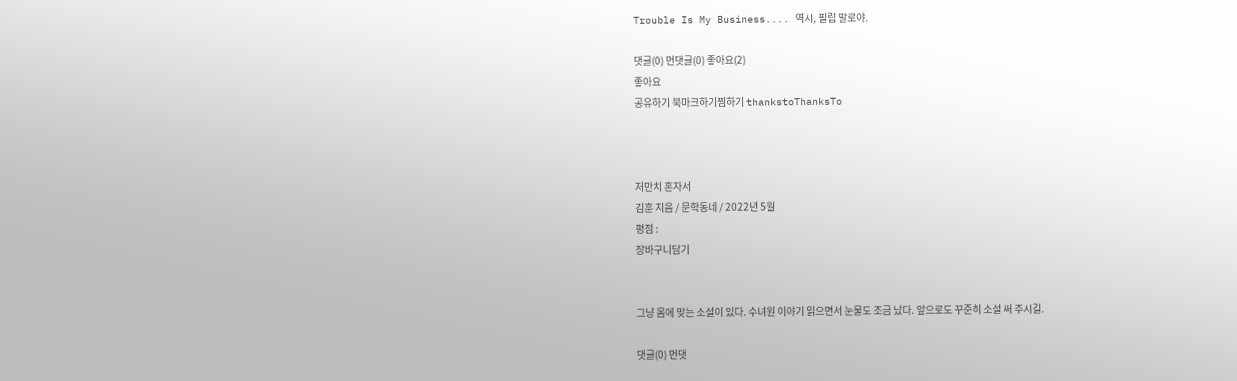Trouble Is My Business.... 역시, 필립 말로야.

댓글(0) 먼댓글(0) 좋아요(2)
좋아요
공유하기 북마크하기찜하기 thankstoThanksTo



저만치 혼자서
김훈 지음 / 문학동네 / 2022년 5월
평점 :
장바구니담기


그냥 몸에 맞는 소설이 있다. 수녀원 이야기 읽으면서 눈물도 조금 났다. 앞으로도 꾸준히 소설 써 주시길.

댓글(0) 먼댓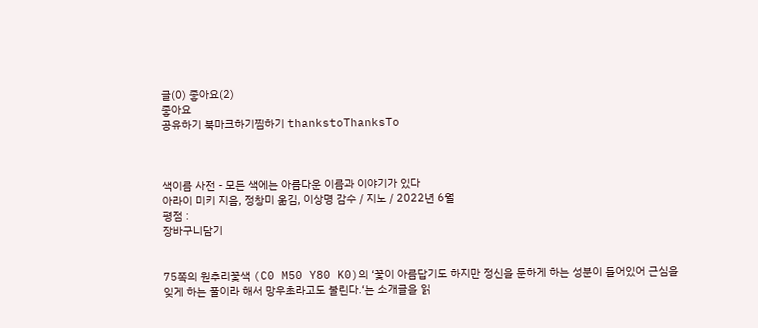글(0) 좋아요(2)
좋아요
공유하기 북마크하기찜하기 thankstoThanksTo



색이름 사전 - 모든 색에는 아름다운 이름과 이야기가 있다
아라이 미키 지음, 정창미 옮김, 이상명 감수 / 지노 / 2022년 6월
평점 :
장바구니담기


75쪽의 원추리꽃색 (C0 M50 Y80 K0)의 ‘꽃이 아름답기도 하지만 정신을 둔하게 하는 성분이 들어있어 근심을 잊게 하는 풀이라 해서 망우초라고도 불린다.‘는 소개글을 읽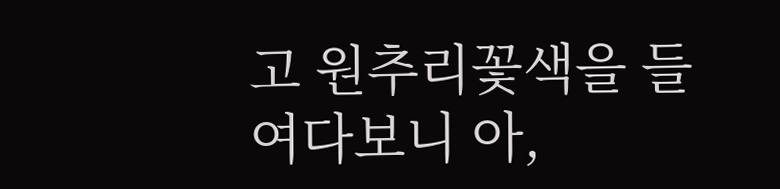고 원추리꽃색을 들여다보니 아,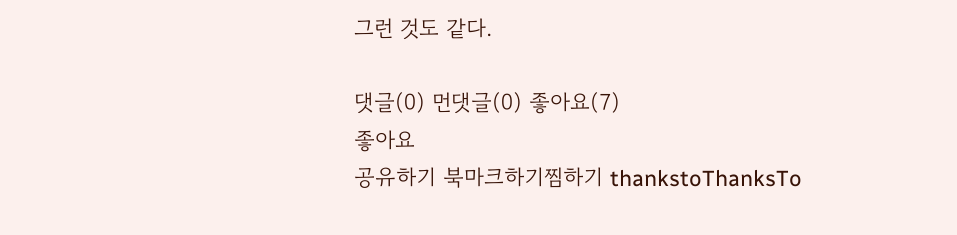그런 것도 같다.

댓글(0) 먼댓글(0) 좋아요(7)
좋아요
공유하기 북마크하기찜하기 thankstoThanksTo